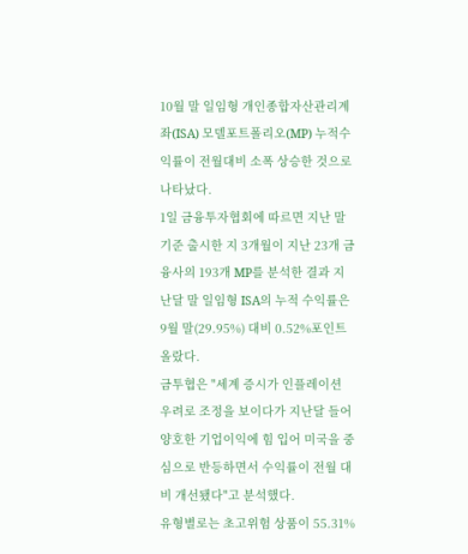10월 말 일임형 개인종합자산관리계좌(ISA) 모델포트폴리오(MP) 누적수익률이 전월대비 소폭 상승한 것으로 나타났다.
1일 금융투자협회에 따르면 지난 말 기준 출시한 지 3개월이 지난 23개 금융사의 193개 MP를 분석한 결과 지난달 말 일임형 ISA의 누적 수익률은 9월 말(29.95%) 대비 0.52%포인트 올랐다.
금투협은 "세계 증시가 인플레이션 우려로 조정을 보이다가 지난달 들어 양호한 기업이익에 힘 입어 미국을 중심으로 반등하면서 수익률이 전월 대비 개선됐다"고 분석했다.
유형별로는 초고위험 상품이 55.31%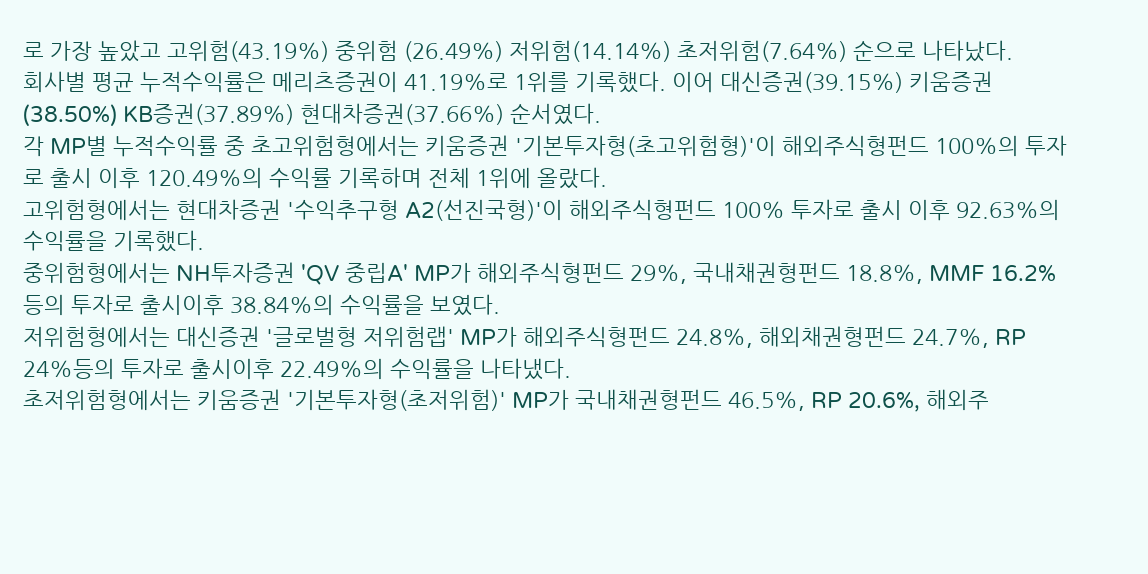로 가장 높았고 고위험(43.19%) 중위험 (26.49%) 저위험(14.14%) 초저위험(7.64%) 순으로 나타났다.
회사별 평균 누적수익률은 메리츠증권이 41.19%로 1위를 기록했다. 이어 대신증권(39.15%) 키움증권(38.50%) KB증권(37.89%) 현대차증권(37.66%) 순서였다.
각 MP별 누적수익률 중 초고위험형에서는 키움증권 '기본투자형(초고위험형)'이 해외주식형펀드 100%의 투자로 출시 이후 120.49%의 수익률 기록하며 전체 1위에 올랐다.
고위험형에서는 현대차증권 '수익추구형 A2(선진국형)'이 해외주식형펀드 100% 투자로 출시 이후 92.63%의 수익률을 기록했다.
중위험형에서는 NH투자증권 'QV 중립A' MP가 해외주식형펀드 29%, 국내채권형펀드 18.8%, MMF 16.2%등의 투자로 출시이후 38.84%의 수익률을 보였다.
저위험형에서는 대신증권 '글로벌형 저위험랩' MP가 해외주식형펀드 24.8%, 해외채권형펀드 24.7%, RP 24%등의 투자로 출시이후 22.49%의 수익률을 나타냈다.
초저위험형에서는 키움증권 '기본투자형(초저위험)' MP가 국내채권형펀드 46.5%, RP 20.6%, 해외주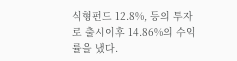식형펀드 12.8%, 등의 투자로 출시이후 14.86%의 수익률을 냈다.